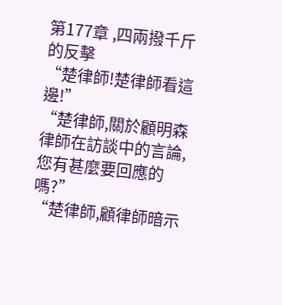第177章 ,四兩撥千斤的反擊
“楚律師!楚律師看這邊!”
“楚律師,關於顧明森律師在訪談中的言論,您有甚麼要回應的嗎?”
“楚律師,顧律師暗示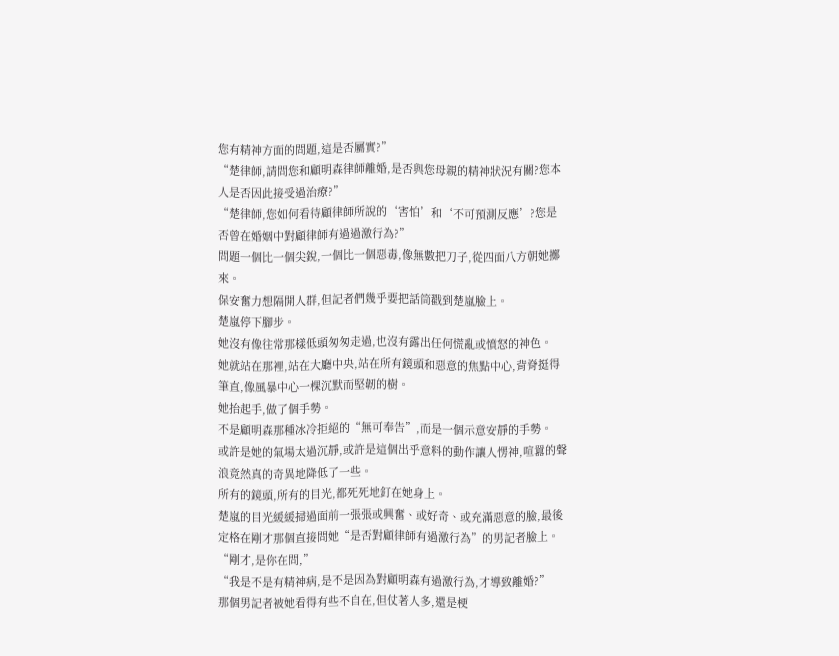您有精神方面的問題,這是否屬實?”
“楚律師,請問您和顧明森律師離婚,是否與您母親的精神狀況有關?您本人是否因此接受過治療?”
“楚律師,您如何看待顧律師所說的‘害怕’和‘不可預測反應’?您是否曾在婚姻中對顧律師有過過激行為?”
問題一個比一個尖銳,一個比一個惡毒,像無數把刀子,從四面八方朝她擲來。
保安奮力想隔開人群,但記者們幾乎要把話筒戳到楚嵐臉上。
楚嵐停下腳步。
她沒有像往常那樣低頭匆匆走過,也沒有露出任何慌亂或憤怒的神色。
她就站在那裡,站在大廳中央,站在所有鏡頭和惡意的焦點中心,背脊挺得筆直,像風暴中心一棵沉默而堅韌的樹。
她抬起手,做了個手勢。
不是顧明森那種冰冷拒絕的“無可奉告”,而是一個示意安靜的手勢。
或許是她的氣場太過沉靜,或許是這個出乎意料的動作讓人愣神,喧囂的聲浪竟然真的奇異地降低了一些。
所有的鏡頭,所有的目光,都死死地釘在她身上。
楚嵐的目光緩緩掃過面前一張張或興奮、或好奇、或充滿惡意的臉,最後定格在剛才那個直接問她“是否對顧律師有過激行為”的男記者臉上。
“剛才,是你在問,”
“我是不是有精神病,是不是因為對顧明森有過激行為,才導致離婚?”
那個男記者被她看得有些不自在,但仗著人多,還是梗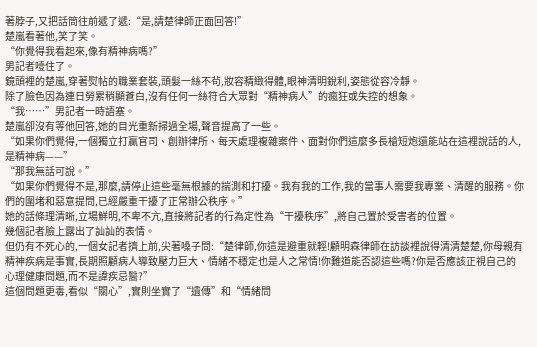著脖子,又把話筒往前遞了遞:“是,請楚律師正面回答!”
楚嵐看著他,笑了笑。
“你覺得我看起來,像有精神病嗎?”
男記者噎住了。
鏡頭裡的楚嵐,穿著熨帖的職業套裝,頭髮一絲不茍,妝容精緻得體,眼神清明銳利,姿態從容冷靜。
除了臉色因為連日勞累稍顯蒼白,沒有任何一絲符合大眾對“精神病人”的瘋狂或失控的想象。
“我……”男記者一時語塞。
楚嵐卻沒有等他回答,她的目光重新掃過全場,聲音提高了一些。
“如果你們覺得,一個獨立打贏官司、創辦律所、每天處理複雜案件、面對你們這麼多長槍短炮還能站在這裡說話的人,是精神病——”
“那我無話可說。”
“如果你們覺得不是,那麼,請停止這些毫無根據的揣測和打擾。我有我的工作,我的當事人需要我專業、清醒的服務。你們的圍堵和惡意提問,已經嚴重干擾了正常辦公秩序。”
她的話條理清晰,立場鮮明,不卑不亢,直接將記者的行為定性為“干擾秩序”,將自己置於受害者的位置。
幾個記者臉上露出了訕訕的表情。
但仍有不死心的,一個女記者擠上前,尖著嗓子問:“楚律師,你這是避重就輕!顧明森律師在訪談裡說得清清楚楚,你母親有精神疾病是事實,長期照顧病人導致壓力巨大、情緒不穩定也是人之常情!你難道能否認這些嗎?你是否應該正視自己的心理健康問題,而不是諱疾忌醫?”
這個問題更毒,看似“關心”,實則坐實了“遺傳”和“情緒問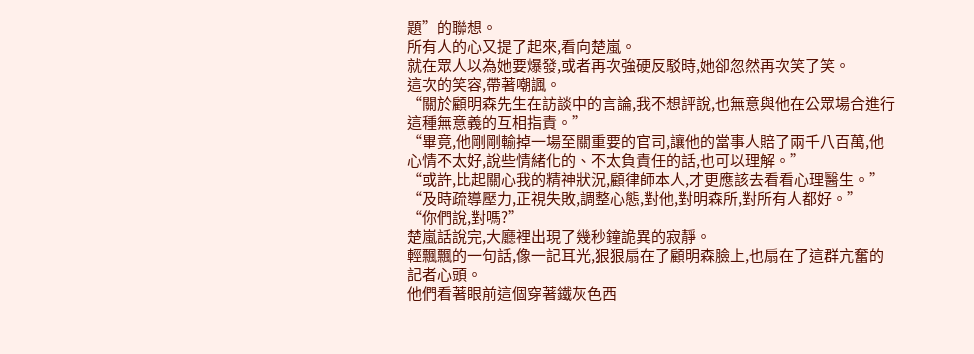題”的聯想。
所有人的心又提了起來,看向楚嵐。
就在眾人以為她要爆發,或者再次強硬反駁時,她卻忽然再次笑了笑。
這次的笑容,帶著嘲諷。
“關於顧明森先生在訪談中的言論,我不想評說,也無意與他在公眾場合進行這種無意義的互相指責。”
“畢竟,他剛剛輸掉一場至關重要的官司,讓他的當事人賠了兩千八百萬,他心情不太好,說些情緒化的、不太負責任的話,也可以理解。”
“或許,比起關心我的精神狀況,顧律師本人,才更應該去看看心理醫生。”
“及時疏導壓力,正視失敗,調整心態,對他,對明森所,對所有人都好。”
“你們說,對嗎?”
楚嵐話說完,大廳裡出現了幾秒鐘詭異的寂靜。
輕飄飄的一句話,像一記耳光,狠狠扇在了顧明森臉上,也扇在了這群亢奮的記者心頭。
他們看著眼前這個穿著鐵灰色西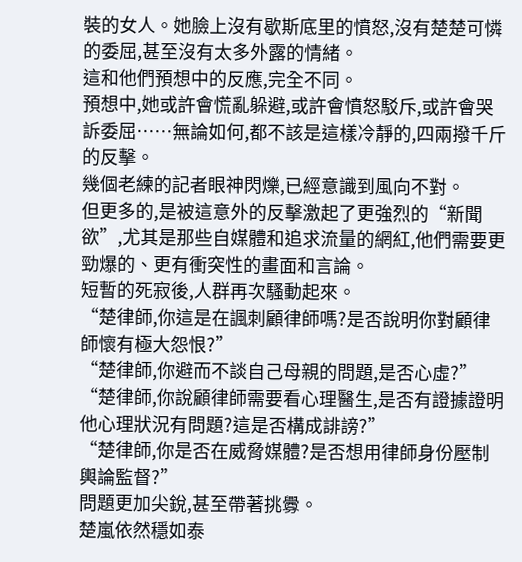裝的女人。她臉上沒有歇斯底里的憤怒,沒有楚楚可憐的委屈,甚至沒有太多外露的情緒。
這和他們預想中的反應,完全不同。
預想中,她或許會慌亂躲避,或許會憤怒駁斥,或許會哭訴委屈……無論如何,都不該是這樣冷靜的,四兩撥千斤的反擊。
幾個老練的記者眼神閃爍,已經意識到風向不對。
但更多的,是被這意外的反擊激起了更強烈的“新聞欲”,尤其是那些自媒體和追求流量的網紅,他們需要更勁爆的、更有衝突性的畫面和言論。
短暫的死寂後,人群再次騷動起來。
“楚律師,你這是在諷刺顧律師嗎?是否說明你對顧律師懷有極大怨恨?”
“楚律師,你避而不談自己母親的問題,是否心虛?”
“楚律師,你說顧律師需要看心理醫生,是否有證據證明他心理狀況有問題?這是否構成誹謗?”
“楚律師,你是否在威脅媒體?是否想用律師身份壓制輿論監督?”
問題更加尖銳,甚至帶著挑釁。
楚嵐依然穩如泰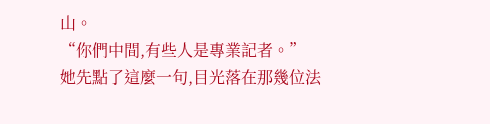山。
“你們中間,有些人是專業記者。”
她先點了這麼一句,目光落在那幾位法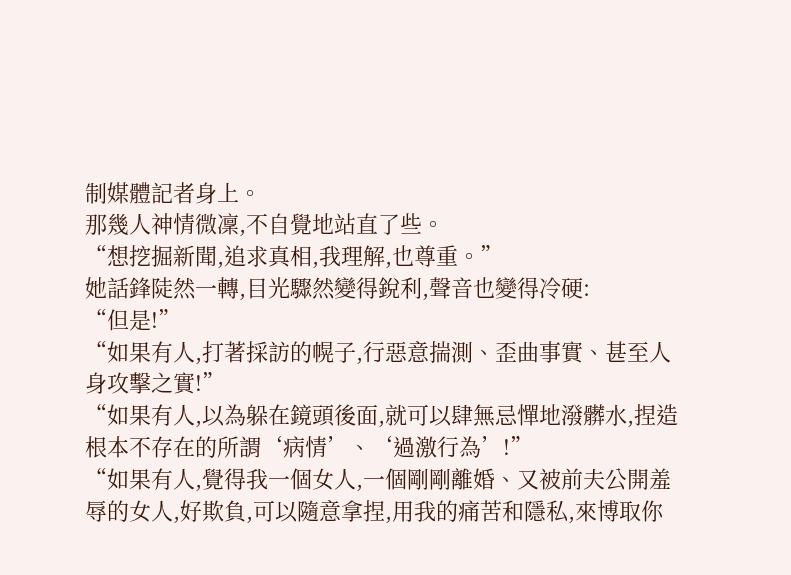制媒體記者身上。
那幾人神情微凜,不自覺地站直了些。
“想挖掘新聞,追求真相,我理解,也尊重。”
她話鋒陡然一轉,目光驟然變得銳利,聲音也變得冷硬:
“但是!”
“如果有人,打著採訪的幌子,行惡意揣測、歪曲事實、甚至人身攻擊之實!”
“如果有人,以為躲在鏡頭後面,就可以肆無忌憚地潑髒水,捏造根本不存在的所謂‘病情’、‘過激行為’!”
“如果有人,覺得我一個女人,一個剛剛離婚、又被前夫公開羞辱的女人,好欺負,可以隨意拿捏,用我的痛苦和隱私,來博取你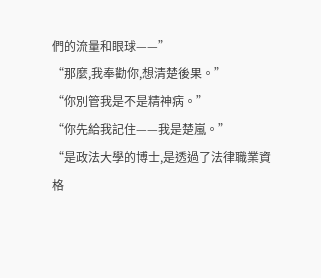們的流量和眼球——”
“那麼,我奉勸你,想清楚後果。”
“你別管我是不是精神病。”
“你先給我記住——我是楚嵐。”
“是政法大學的博士,是透過了法律職業資格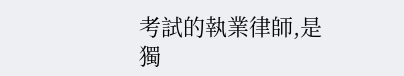考試的執業律師,是獨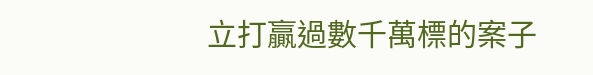立打贏過數千萬標的案子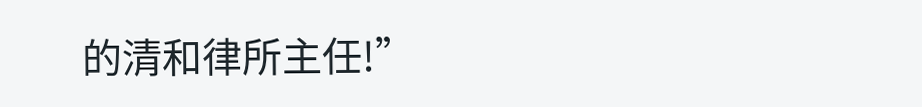的清和律所主任!”